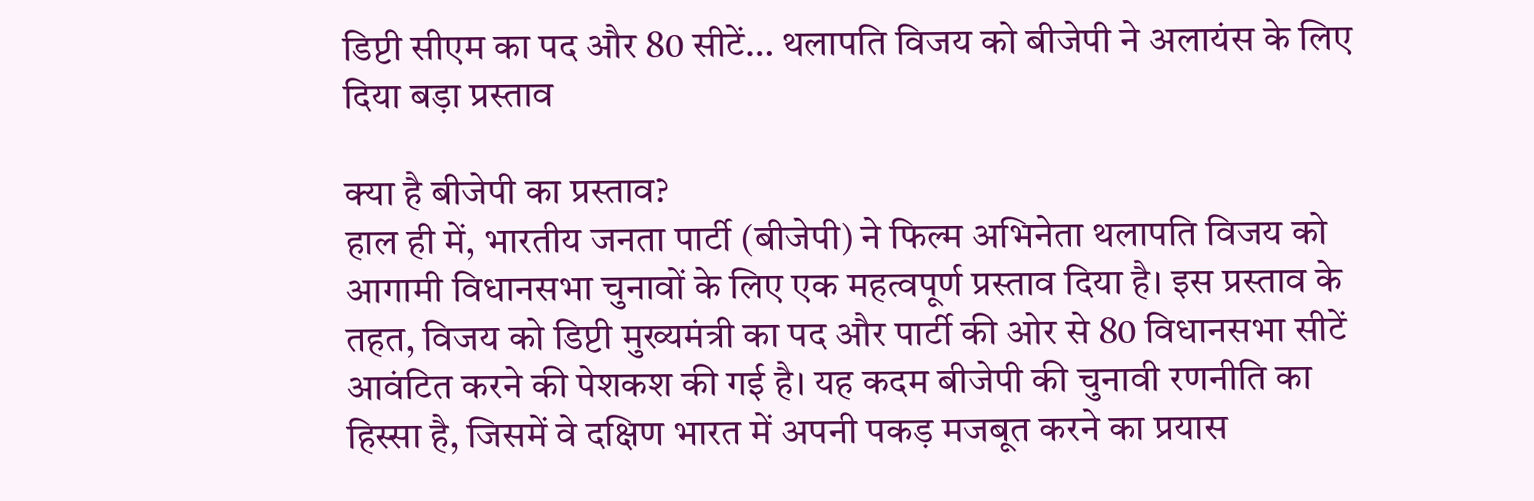डिप्टी सीएम का पद और 80 सीटें… थलापति विजय को बीजेपी ने अलायंस के लिए दिया बड़ा प्रस्ताव

क्या है बीजेपी का प्रस्ताव?
हाल ही में, भारतीय जनता पार्टी (बीजेपी) ने फिल्म अभिनेता थलापति विजय को आगामी विधानसभा चुनावों के लिए एक महत्वपूर्ण प्रस्ताव दिया है। इस प्रस्ताव के तहत, विजय को डिप्टी मुख्यमंत्री का पद और पार्टी की ओर से 80 विधानसभा सीटें आवंटित करने की पेशकश की गई है। यह कदम बीजेपी की चुनावी रणनीति का हिस्सा है, जिसमें वे दक्षिण भारत में अपनी पकड़ मजबूत करने का प्रयास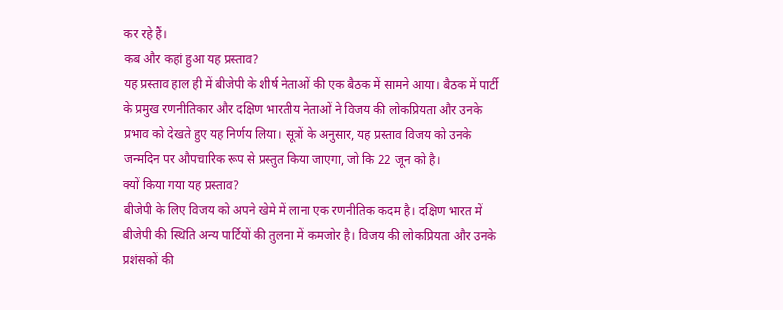कर रहे हैं।
कब और कहां हुआ यह प्रस्ताव?
यह प्रस्ताव हाल ही में बीजेपी के शीर्ष नेताओं की एक बैठक में सामने आया। बैठक में पार्टी के प्रमुख रणनीतिकार और दक्षिण भारतीय नेताओं ने विजय की लोकप्रियता और उनके प्रभाव को देखते हुए यह निर्णय लिया। सूत्रों के अनुसार, यह प्रस्ताव विजय को उनके जन्मदिन पर औपचारिक रूप से प्रस्तुत किया जाएगा, जो कि 22 जून को है।
क्यों किया गया यह प्रस्ताव?
बीजेपी के लिए विजय को अपने खेमे में लाना एक रणनीतिक कदम है। दक्षिण भारत में बीजेपी की स्थिति अन्य पार्टियों की तुलना में कमजोर है। विजय की लोकप्रियता और उनके प्रशंसकों की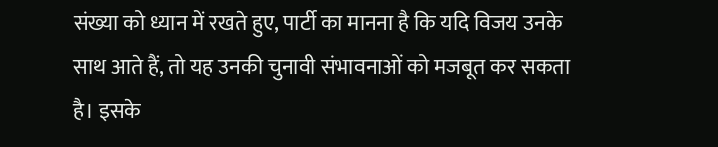संख्या को ध्यान में रखते हुए, पार्टी का मानना है कि यदि विजय उनके साथ आते हैं, तो यह उनकी चुनावी संभावनाओं को मजबूत कर सकता है। इसके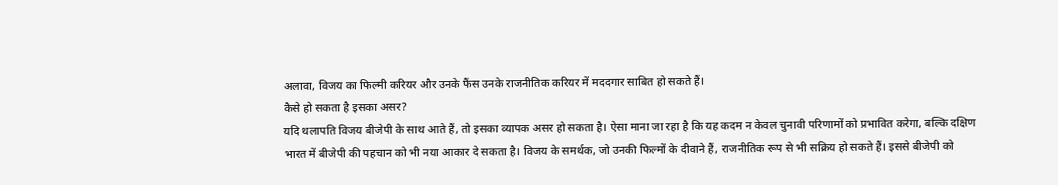अलावा, विजय का फिल्मी करियर और उनके फैंस उनके राजनीतिक करियर में मददगार साबित हो सकते हैं।
कैसे हो सकता है इसका असर?
यदि थलापति विजय बीजेपी के साथ आते हैं, तो इसका व्यापक असर हो सकता है। ऐसा माना जा रहा है कि यह कदम न केवल चुनावी परिणामों को प्रभावित करेगा, बल्कि दक्षिण भारत में बीजेपी की पहचान को भी नया आकार दे सकता है। विजय के समर्थक, जो उनकी फिल्मों के दीवाने हैं, राजनीतिक रूप से भी सक्रिय हो सकते हैं। इससे बीजेपी को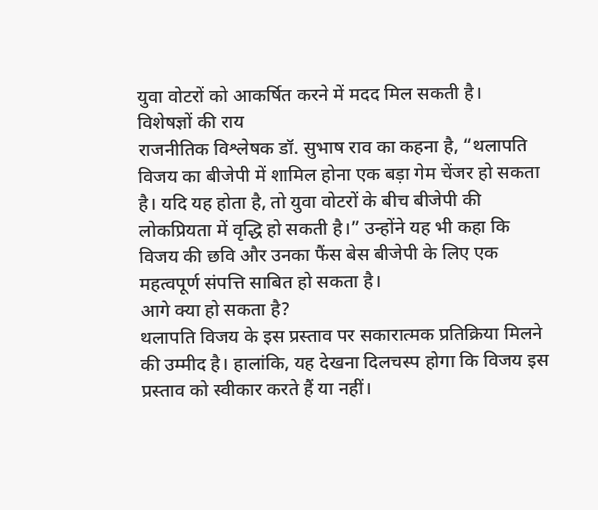युवा वोटरों को आकर्षित करने में मदद मिल सकती है।
विशेषज्ञों की राय
राजनीतिक विश्लेषक डॉ. सुभाष राव का कहना है, “थलापति विजय का बीजेपी में शामिल होना एक बड़ा गेम चेंजर हो सकता है। यदि यह होता है, तो युवा वोटरों के बीच बीजेपी की लोकप्रियता में वृद्धि हो सकती है।” उन्होंने यह भी कहा कि विजय की छवि और उनका फैंस बेस बीजेपी के लिए एक महत्वपूर्ण संपत्ति साबित हो सकता है।
आगे क्या हो सकता है?
थलापति विजय के इस प्रस्ताव पर सकारात्मक प्रतिक्रिया मिलने की उम्मीद है। हालांकि, यह देखना दिलचस्प होगा कि विजय इस प्रस्ताव को स्वीकार करते हैं या नहीं।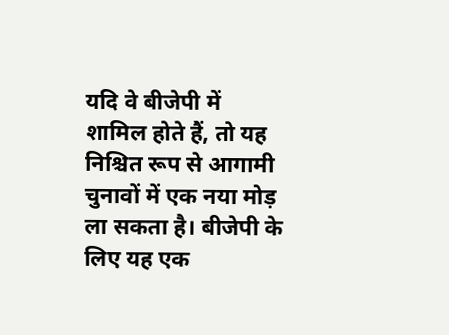यदि वे बीजेपी में शामिल होते हैं, तो यह निश्चित रूप से आगामी चुनावों में एक नया मोड़ ला सकता है। बीजेपी के लिए यह एक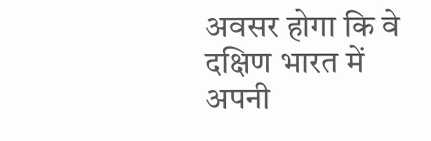अवसर होगा कि वे दक्षिण भारत में अपनी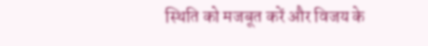स्थिति को मजबूत करें और विजय के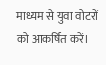माध्यम से युवा वोटरों को आकर्षित करें।